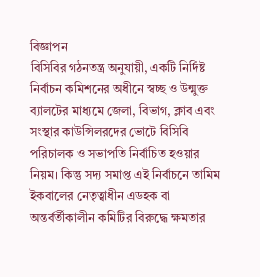বিজ্ঞাপন
বিসিবির গঠনতন্ত্র অনুযায়ী, একটি নির্দিষ্ট নির্বাচন কমিশনের অধীনে স্বচ্ছ ও উন্মুক্ত ব্যালটের মাধ্যমে জেলা, বিভাগ, ক্লাব এবং সংস্থার কাউন্সিলরদের ভোটে বিসিবি পরিচালক ও সভাপতি নির্বাচিত হওয়ার নিয়ম। কিন্তু সদ্য সমাপ্ত এই নির্বাচনে তামিম ইকবালের নেতৃত্বাধীন এডহক বা অন্তর্বর্তীকালীন কমিটির বিরুদ্ধে ক্ষমতার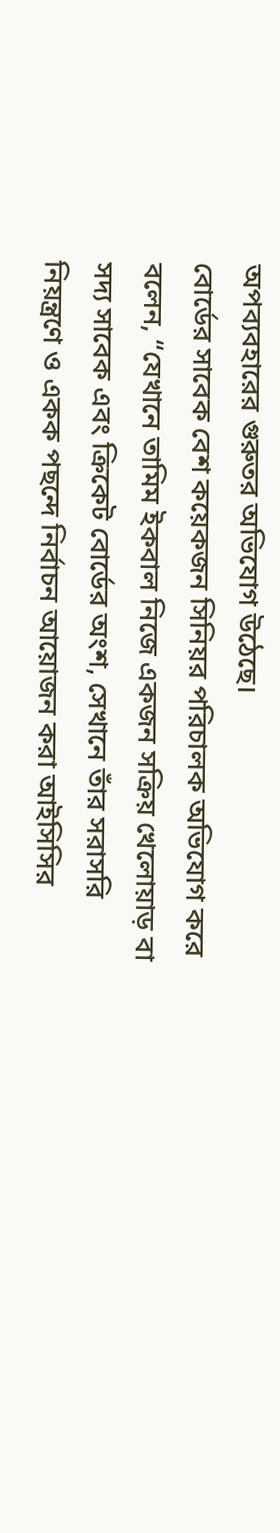অপব্যবহারের গুরুতর অভিযোগ উঠেছে।
বোর্ডের সাবেক বেশ কয়েকজন সিনিয়র পরিচালক অভিযোগ করে বলেন, “যেখানে তামিম ইকবাল নিজে একজন সক্রিয় খেলোয়াড় বা সদ্য সাবেক এবং ক্রিকেট বোর্ডের অংশ, সেখানে তাঁর সরাসরি নিয়ন্ত্রণে ও একক পছন্দে নির্বাচন আয়োজন করা আইসিসির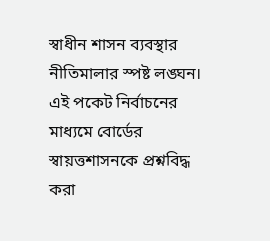স্বাধীন শাসন ব্যবস্থার নীতিমালার স্পষ্ট লঙ্ঘন। এই পকেট নির্বাচনের মাধ্যমে বোর্ডের স্বায়ত্তশাসনকে প্রশ্নবিদ্ধ করা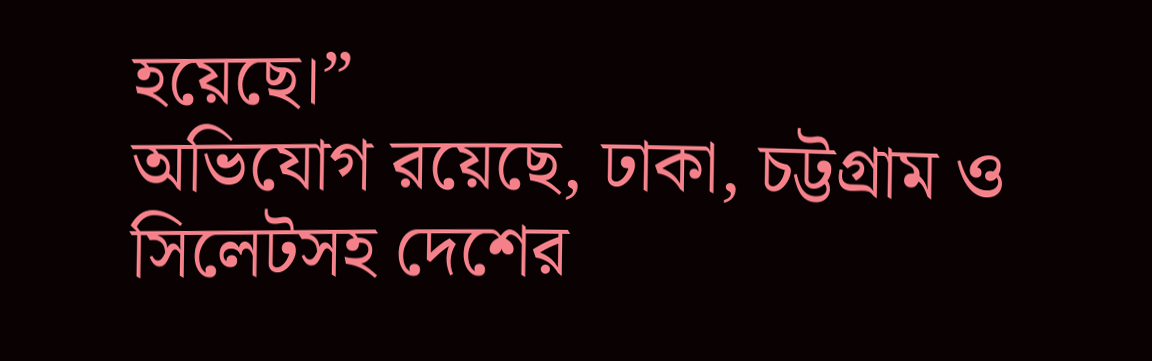হয়েছে।”
অভিযোগ রয়েছে, ঢাকা, চট্টগ্রাম ও সিলেটসহ দেশের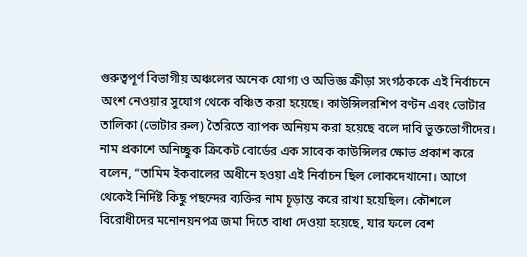গুরুত্বপূর্ণ বিভাগীয় অঞ্চলের অনেক যোগ্য ও অভিজ্ঞ ক্রীড়া সংগঠককে এই নির্বাচনে অংশ নেওয়ার সুযোগ থেকে বঞ্চিত করা হয়েছে। কাউন্সিলরশিপ বণ্টন এবং ভোটার তালিকা (ভোটার রুল) তৈরিতে ব্যাপক অনিয়ম করা হয়েছে বলে দাবি ভুক্তভোগীদের।
নাম প্রকাশে অনিচ্ছুক ক্রিকেট বোর্ডের এক সাবেক কাউন্সিলর ক্ষোভ প্রকাশ করে বলেন, “তামিম ইকবালের অধীনে হওয়া এই নির্বাচন ছিল লোকদেখানো। আগে থেকেই নির্দিষ্ট কিছু পছন্দের ব্যক্তির নাম চূড়ান্ত করে রাখা হয়েছিল। কৌশলে বিরোধীদের মনোনয়নপত্র জমা দিতে বাধা দেওয়া হয়েছে, যার ফলে বেশ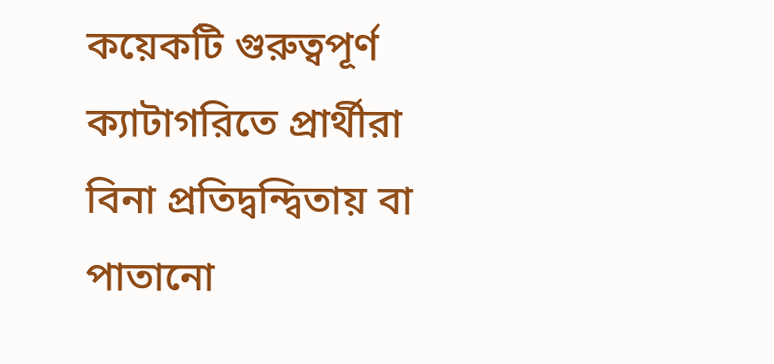কয়েকটি গুরুত্বপূর্ণ ক্যাটাগরিতে প্রার্থীরা বিনা প্রতিদ্বন্দ্বিতায় বা পাতানো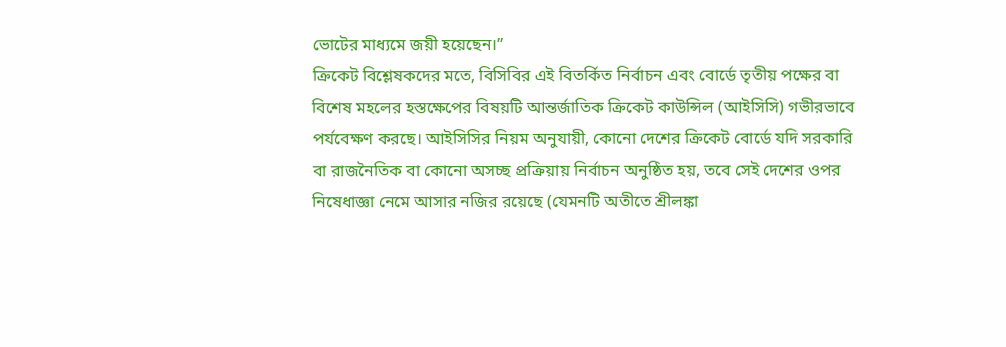ভোটের মাধ্যমে জয়ী হয়েছেন।”
ক্রিকেট বিশ্লেষকদের মতে, বিসিবির এই বিতর্কিত নির্বাচন এবং বোর্ডে তৃতীয় পক্ষের বা বিশেষ মহলের হস্তক্ষেপের বিষয়টি আন্তর্জাতিক ক্রিকেট কাউন্সিল (আইসিসি) গভীরভাবে পর্যবেক্ষণ করছে। আইসিসির নিয়ম অনুযায়ী, কোনো দেশের ক্রিকেট বোর্ডে যদি সরকারি বা রাজনৈতিক বা কোনো অসচ্ছ প্রক্রিয়ায় নির্বাচন অনুষ্ঠিত হয়, তবে সেই দেশের ওপর নিষেধাজ্ঞা নেমে আসার নজির রয়েছে (যেমনটি অতীতে শ্রীলঙ্কা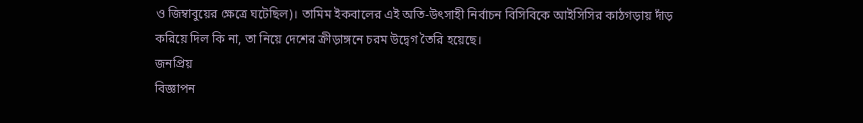ও জিম্বাবুয়ের ক্ষেত্রে ঘটেছিল)। তামিম ইকবালের এই অতি-উৎসাহী নির্বাচন বিসিবিকে আইসিসির কাঠগড়ায় দাঁড় করিয়ে দিল কি না, তা নিয়ে দেশের ক্রীড়াঙ্গনে চরম উদ্বেগ তৈরি হয়েছে।
জনপ্রিয়
বিজ্ঞাপন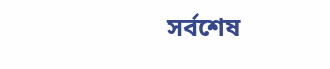সর্বশেষ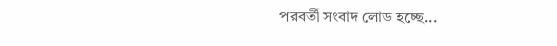পরবর্তী সংবাদ লোড হচ্ছে...